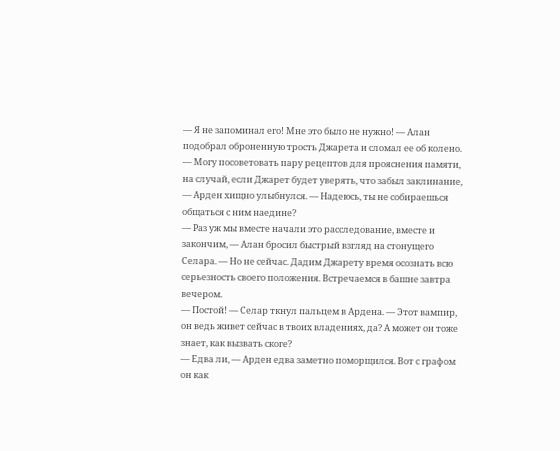— Я не запоминал его! Мне это было не нужно! — Алан подобрал оброненную трость Джарета и сломал ее об колено.
— Могу посоветовать пару рецептов для прояснения памяти, на случай, если Джарет будет уверять, что забыл заклинание, — Арден хищно улыбнулся. — Надеюсь, ты не собираешься общаться с ним наедине?
— Раз уж мы вместе начали это расследование, вместе и закончим, — Алан бросил быстрый взгляд на стонущего Селара. — Но не сейчас. Дадим Джарету время осознать всю серьезность своего положения. Встречаемся в башне завтра вечером.
— Постой! — Селар ткнул пальцем в Ардена. — Этот вампир, он ведь живет сейчас в твоих владениях, да? А может он тоже знает, как вызвать скоге?
— Едва ли, — Арден едва заметно поморщился. Вот с графом он как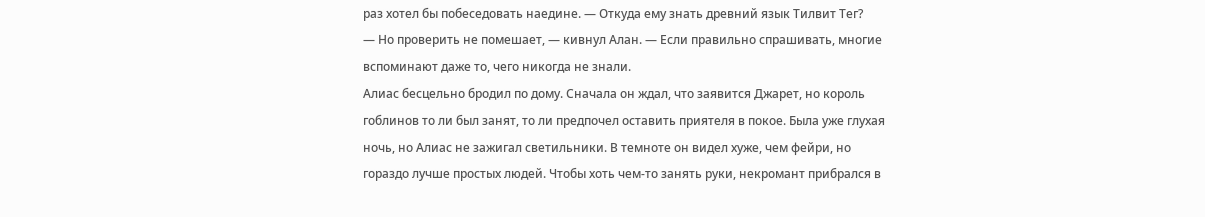раз хотел бы побеседовать наедине. — Откуда ему знать древний язык Тилвит Тег?
— Но проверить не помешает, — кивнул Алан. — Если правильно спрашивать, многие вспоминают даже то, чего никогда не знали.
Алиас бесцельно бродил по дому. Сначала он ждал, что заявится Джарет, но король гоблинов то ли был занят, то ли предпочел оставить приятеля в покое. Была уже глухая ночь, но Алиас не зажигал светильники. В темноте он видел хуже, чем фейри, но гораздо лучше простых людей. Чтобы хоть чем-то занять руки, некромант прибрался в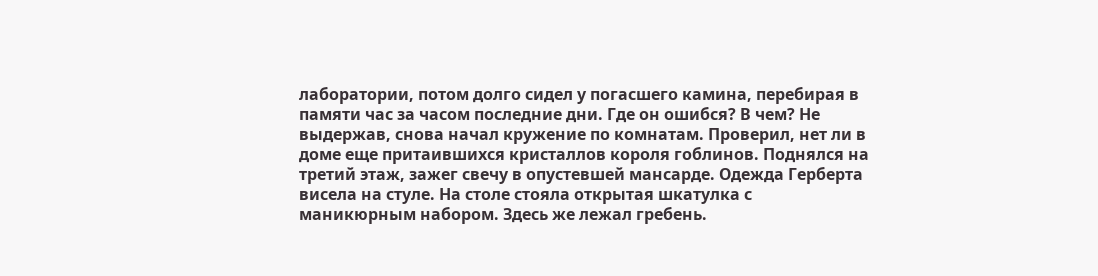лаборатории, потом долго сидел у погасшего камина, перебирая в памяти час за часом последние дни. Где он ошибся? В чем? Не выдержав, снова начал кружение по комнатам. Проверил, нет ли в доме еще притаившихся кристаллов короля гоблинов. Поднялся на третий этаж, зажег свечу в опустевшей мансарде. Одежда Герберта висела на стуле. На столе стояла открытая шкатулка с маникюрным набором. Здесь же лежал гребень.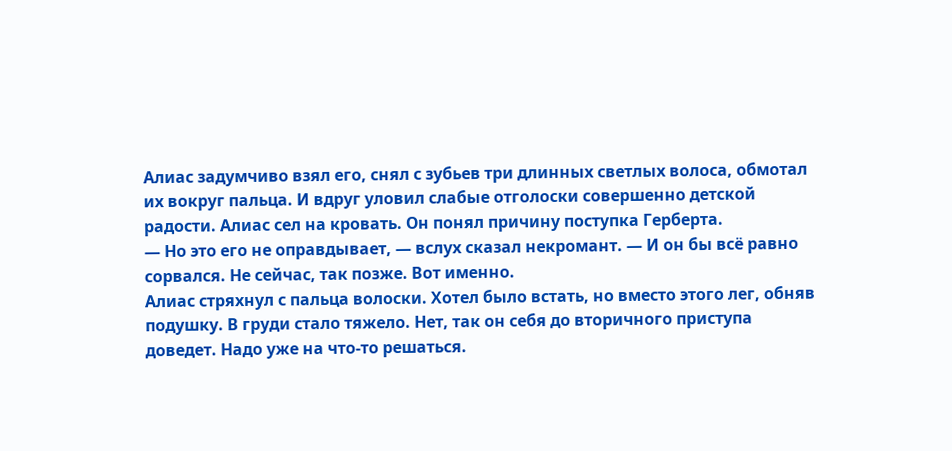Алиас задумчиво взял его, снял с зубьев три длинных светлых волоса, обмотал их вокруг пальца. И вдруг уловил слабые отголоски совершенно детской радости. Алиас сел на кровать. Он понял причину поступка Герберта.
— Но это его не оправдывает, — вслух сказал некромант. — И он бы всё равно сорвался. Не сейчас, так позже. Вот именно.
Алиас стряхнул с пальца волоски. Хотел было встать, но вместо этого лег, обняв подушку. В груди стало тяжело. Нет, так он себя до вторичного приступа доведет. Надо уже на что-то решаться.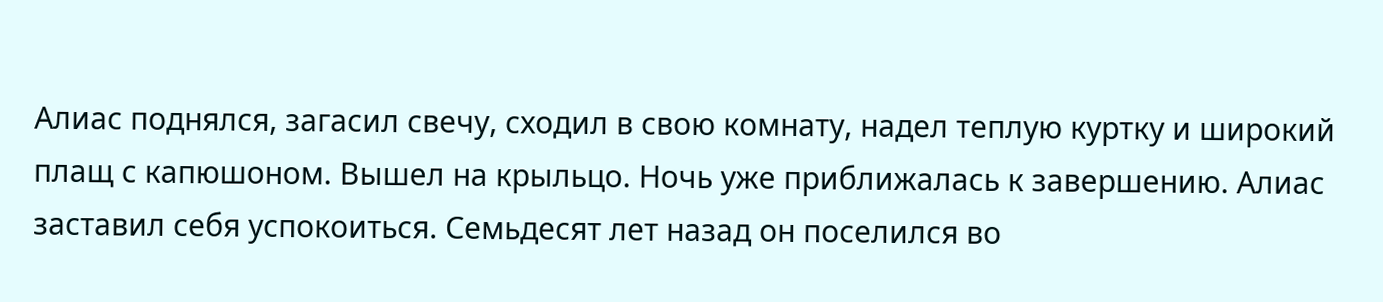Алиас поднялся, загасил свечу, сходил в свою комнату, надел теплую куртку и широкий плащ с капюшоном. Вышел на крыльцо. Ночь уже приближалась к завершению. Алиас заставил себя успокоиться. Семьдесят лет назад он поселился во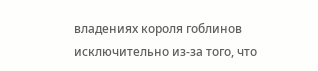владениях короля гоблинов исключительно из-за того, что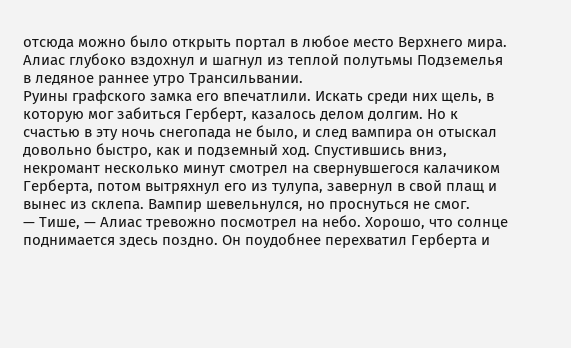отсюда можно было открыть портал в любое место Верхнего мира. Алиас глубоко вздохнул и шагнул из теплой полутьмы Подземелья в ледяное раннее утро Трансильвании.
Руины графского замка его впечатлили. Искать среди них щель, в которую мог забиться Герберт, казалось делом долгим. Но к счастью в эту ночь снегопада не было, и след вампира он отыскал довольно быстро, как и подземный ход. Спустившись вниз, некромант несколько минут смотрел на свернувшегося калачиком Герберта, потом вытряхнул его из тулупа, завернул в свой плащ и вынес из склепа. Вампир шевельнулся, но проснуться не смог.
— Тише, — Алиас тревожно посмотрел на небо. Хорошо, что солнце поднимается здесь поздно. Он поудобнее перехватил Герберта и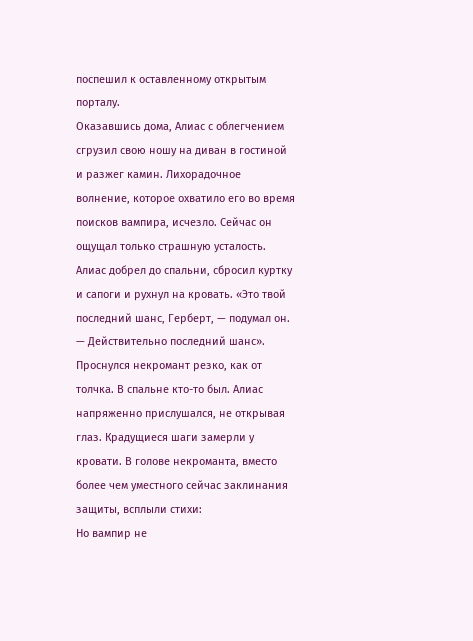поспешил к оставленному открытым порталу.
Оказавшись дома, Алиас с облегчением сгрузил свою ношу на диван в гостиной и разжег камин. Лихорадочное волнение, которое охватило его во время поисков вампира, исчезло. Сейчас он ощущал только страшную усталость. Алиас добрел до спальни, сбросил куртку и сапоги и рухнул на кровать. «Это твой последний шанс, Герберт, — подумал он. — Действительно последний шанс».
Проснулся некромант резко, как от толчка. В спальне кто-то был. Алиас напряженно прислушался, не открывая глаз. Крадущиеся шаги замерли у кровати. В голове некроманта, вместо более чем уместного сейчас заклинания защиты, всплыли стихи:
Но вампир не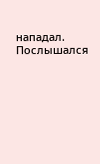нападал. Послышался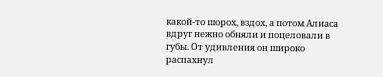какой-то шорох, вздох, а потом Алиаса вдруг нежно обняли и поцеловали в губы. От удивления он широко распахнул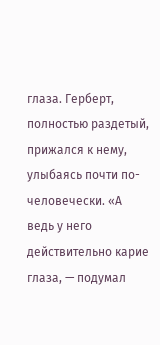глаза. Герберт, полностью раздетый, прижался к нему, улыбаясь почти по-человечески. «А ведь у него действительно карие глаза, — подумал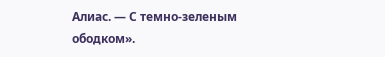Алиас. — С темно-зеленым ободком».